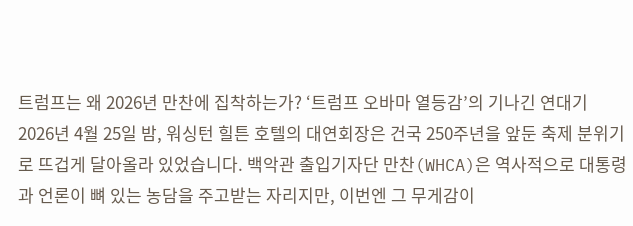트럼프는 왜 2026년 만찬에 집착하는가? ‘트럼프 오바마 열등감’의 기나긴 연대기
2026년 4월 25일 밤, 워싱턴 힐튼 호텔의 대연회장은 건국 250주년을 앞둔 축제 분위기로 뜨겁게 달아올라 있었습니다. 백악관 출입기자단 만찬(WHCA)은 역사적으로 대통령과 언론이 뼈 있는 농담을 주고받는 자리지만, 이번엔 그 무게감이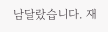남달랐습니다. 재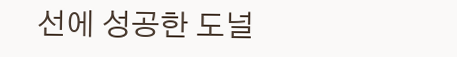선에 성공한 도널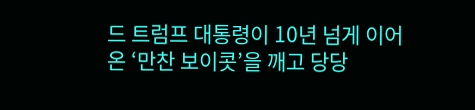드 트럼프 대통령이 10년 넘게 이어온 ‘만찬 보이콧’을 깨고 당당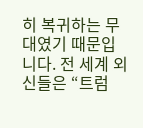히 복귀하는 무대였기 때문입니다. 전 세계 외신들은 “트럼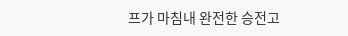프가 마침내 완전한 승전고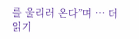를 울리러 온다”며 … 더 읽기